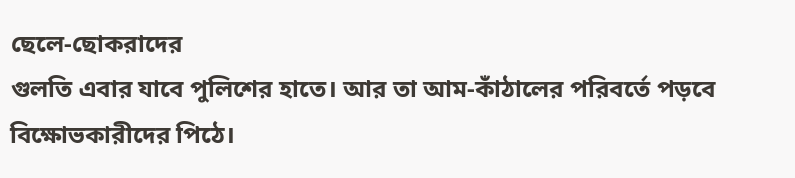ছেলে-ছোকরাদের
গুলতি এবার যাবে পুলিশের হাতে। আর তা আম-কাঁঠালের পরিবর্তে পড়বে
বিক্ষোভকারীদের পিঠে।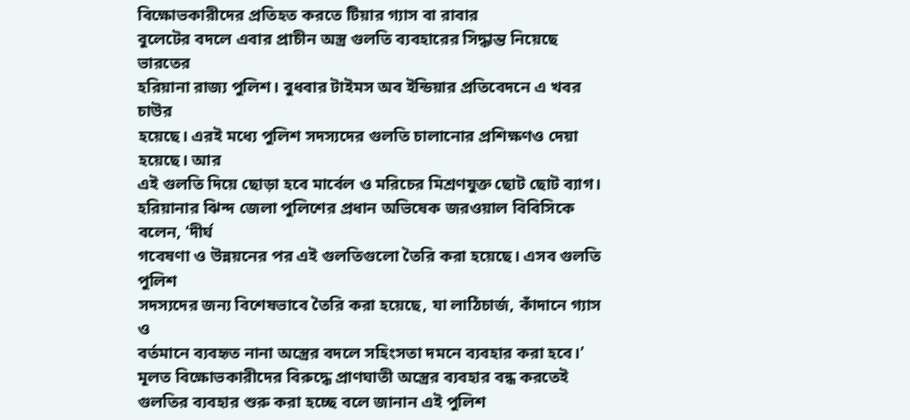বিক্ষোভকারীদের প্রতিহত করতে টিয়ার গ্যাস বা রাবার
বুলেটের বদলে এবার প্রাচীন অস্ত্র গুলতি ব্যবহারের সিদ্ধান্ত নিয়েছে ভারতের
হরিয়ানা রাজ্য পুলিশ। বুধবার টাইমস অব ইন্ডিয়ার প্রতিবেদনে এ খবর চাউর
হয়েছে। এরই মধ্যে পুলিশ সদস্যদের গুলতি চালানোর প্রশিক্ষণও দেয়া হয়েছে। আর
এই গুলতি দিয়ে ছোড়া হবে মার্বেল ও মরিচের মিশ্রণযুক্ত ছোট ছোট ব্যাগ।
হরিয়ানার ঝিন্দ জেলা পুলিশের প্রধান অভিষেক জরওয়াল বিবিসিকে বলেন, ‘দীর্ঘ
গবেষণা ও উন্নয়নের পর এই গুলতিগুলো তৈরি করা হয়েছে। এসব গুলতি পুলিশ
সদস্যদের জন্য বিশেষভাবে তৈরি করা হয়েছে, যা লাঠিচার্জ, কাঁদানে গ্যাস ও
বর্তমানে ব্যবহৃত নানা অস্ত্রের বদলে সহিংসতা দমনে ব্যবহার করা হবে।’
মূলত বিক্ষোভকারীদের বিরুদ্ধে প্রাণঘাতী অস্ত্রের ব্যবহার বন্ধ করতেই গুলতির ব্যবহার শুরু করা হচ্ছে বলে জানান এই পুলিশ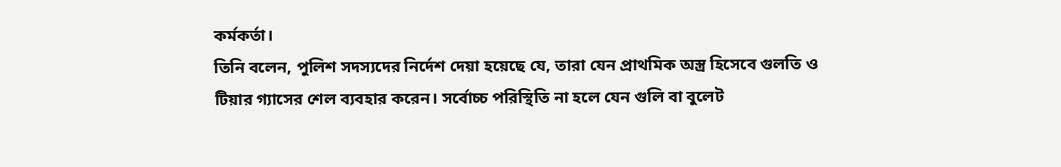কর্মকর্তা।
তিনি বলেন, পুলিশ সদস্যদের নির্দেশ দেয়া হয়েছে যে, তারা যেন প্রাথমিক অস্ত্র হিসেবে গুলতি ও টিয়ার গ্যাসের শেল ব্যবহার করেন। সর্বোচ্চ পরিস্থিতি না হলে যেন গুলি বা বুলেট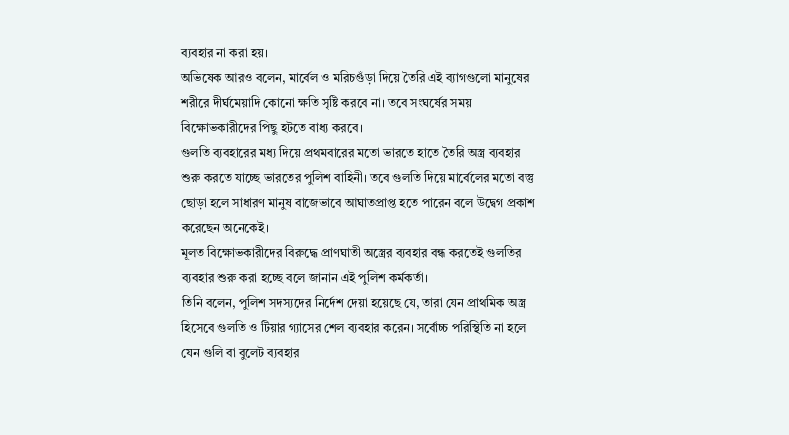ব্যবহার না করা হয়।
অভিষেক আরও বলেন, মার্বেল ও মরিচগুঁড়া দিয়ে তৈরি এই ব্যাগগুলো মানুষের শরীরে দীর্ঘমেয়াদি কোনো ক্ষতি সৃষ্টি করবে না। তবে সংঘর্ষের সময় বিক্ষোভকারীদের পিছু হটতে বাধ্য করবে।
গুলতি ব্যবহারের মধ্য দিয়ে প্রথমবারের মতো ভারতে হাতে তৈরি অস্ত্র ব্যবহার শুরু করতে যাচ্ছে ভারতের পুলিশ বাহিনী। তবে গুলতি দিয়ে মার্বেলের মতো বস্তু ছোড়া হলে সাধারণ মানুষ বাজেভাবে আঘাতপ্রাপ্ত হতে পারেন বলে উদ্বেগ প্রকাশ করেছেন অনেকেই।
মূলত বিক্ষোভকারীদের বিরুদ্ধে প্রাণঘাতী অস্ত্রের ব্যবহার বন্ধ করতেই গুলতির ব্যবহার শুরু করা হচ্ছে বলে জানান এই পুলিশ কর্মকর্তা।
তিনি বলেন, পুলিশ সদস্যদের নির্দেশ দেয়া হয়েছে যে, তারা যেন প্রাথমিক অস্ত্র হিসেবে গুলতি ও টিয়ার গ্যাসের শেল ব্যবহার করেন। সর্বোচ্চ পরিস্থিতি না হলে যেন গুলি বা বুলেট ব্যবহার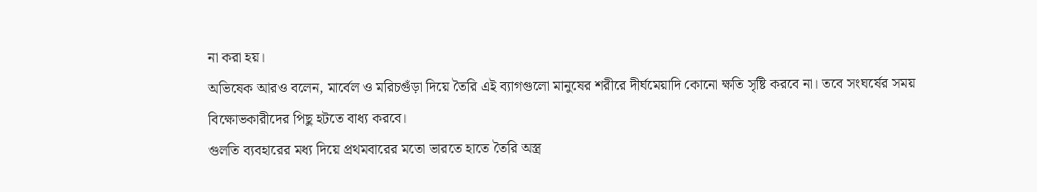না করা হয়।
অভিষেক আরও বলেন, মার্বেল ও মরিচগুঁড়া দিয়ে তৈরি এই ব্যাগগুলো মানুষের শরীরে দীর্ঘমেয়াদি কোনো ক্ষতি সৃষ্টি করবে না। তবে সংঘর্ষের সময় বিক্ষোভকারীদের পিছু হটতে বাধ্য করবে।
গুলতি ব্যবহারের মধ্য দিয়ে প্রথমবারের মতো ভারতে হাতে তৈরি অস্ত্র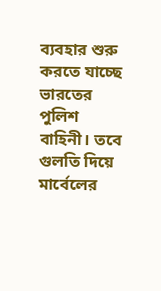ব্যবহার শুরু করতে যাচ্ছে ভারতের পুলিশ বাহিনী। তবে গুলতি দিয়ে মার্বেলের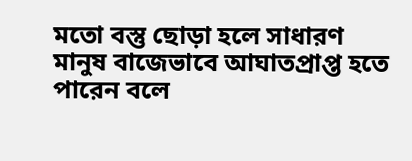মতো বস্তু ছোড়া হলে সাধারণ মানুষ বাজেভাবে আঘাতপ্রাপ্ত হতে পারেন বলে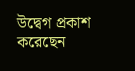উদ্বেগ প্রকাশ করেছেন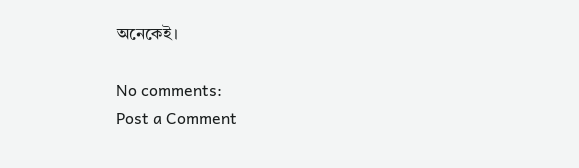অনেকেই।

No comments:
Post a Comment